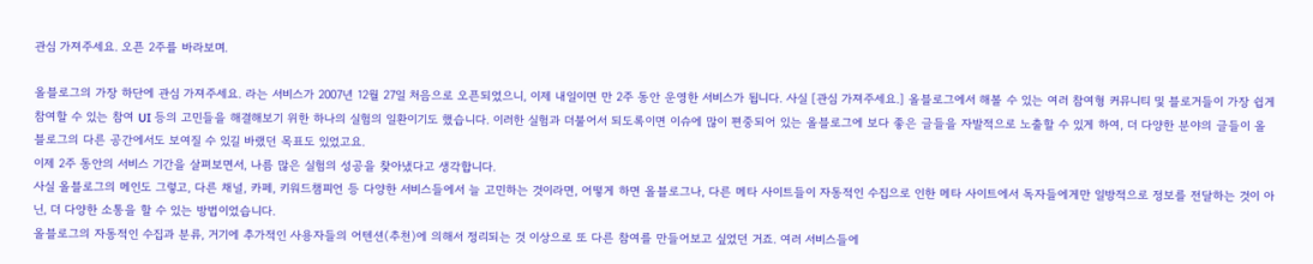관심 가져주세요. 오픈 2주를 바라보며.

올블로그의 가장 하단에 관심 가져주세요. 라는 서비스가 2007년 12월 27일 처음으로 오픈되었으니, 이제 내일이면 만 2주 동안 운영한 서비스가 됩니다. 사실 [관심 가져주세요.] 올블로그에서 해볼 수 있는 여러 참여형 커뮤니티 및 블로거들이 가장 쉽게 참여할 수 있는 참여 UI 등의 고민들을 해결해보기 위한 하나의 실험의 일환이기도 했습니다. 이러한 실험과 더불어서 되도록이면 이슈에 많이 편중되어 있는 올블로그에 보다 좋은 글들을 자발적으로 노출할 수 있게 하여, 더 다양한 분야의 글들이 올블로그의 다른 공간에서도 보여질 수 있길 바랬던 목표도 있었고요.
이제 2주 동안의 서비스 기간을 살펴보면서, 나름 많은 실험의 성공을 찾아냈다고 생각합니다.
사실 올블로그의 메인도 그렇고, 다른 채널, 카페, 키워드챔피언 등 다양한 서비스들에서 늘 고민하는 것이라면, 어떻게 하면 올블로그나, 다른 메타 사이트들이 자동적인 수집으로 인한 메타 사이트에서 독자들에게만 일방적으로 정보를 전달하는 것이 아닌, 더 다양한 소통을 할 수 있는 방법이었습니다.
올블로그의 자동적인 수집과 분류, 거기에 추가적인 사용자들의 어텐션(추천)에 의해서 정리되는 것 이상으로 또 다른 참여를 만들어보고 싶었던 거죠. 여러 서비스들에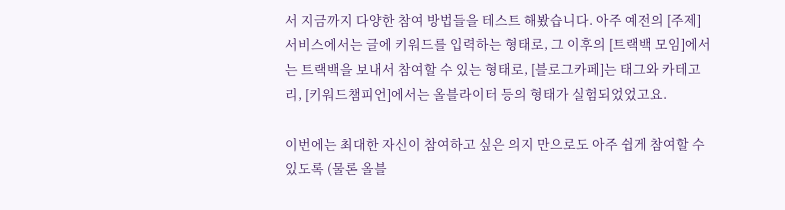서 지금까지 다양한 참여 방법들을 테스트 해봤습니다. 아주 예전의 [주제] 서비스에서는 글에 키워드를 입력하는 형태로, 그 이후의 [트랙백 모임]에서는 트랙백을 보내서 참여할 수 있는 형태로, [블로그카페]는 태그와 카테고리, [키워드챔피언]에서는 올블라이터 등의 형태가 실험되었었고요.

이번에는 최대한 자신이 참여하고 싶은 의지 만으로도 아주 쉽게 참여할 수 있도록 (물론 올블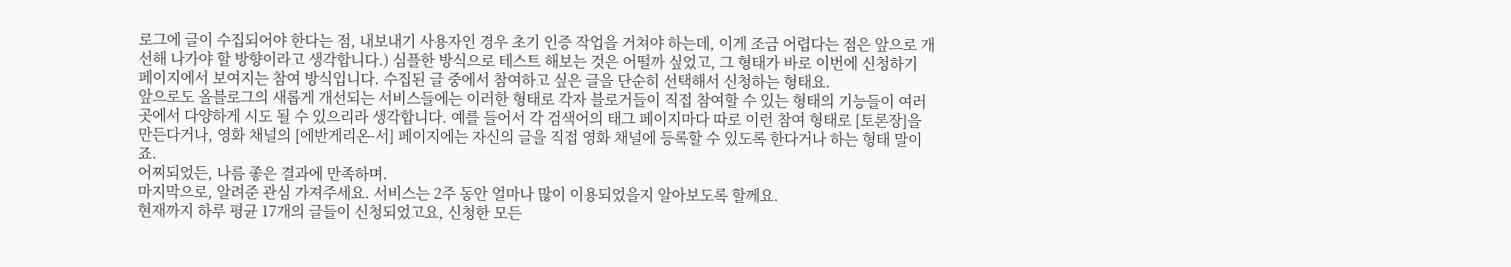로그에 글이 수집되어야 한다는 점, 내보내기 사용자인 경우 초기 인증 작업을 거쳐야 하는데, 이게 조금 어렵다는 점은 앞으로 개선해 나가야 할 방향이라고 생각합니다.) 심플한 방식으로 테스트 해보는 것은 어떨까 싶었고, 그 형태가 바로 이번에 신청하기 페이지에서 보여지는 참여 방식입니다. 수집된 글 중에서 참여하고 싶은 글을 단순히 선택해서 신청하는 형태요.
앞으로도 올블로그의 새롭게 개선되는 서비스들에는 이러한 형태로 각자 블로거들이 직접 참여할 수 있는 형태의 기능들이 여러 곳에서 다양하게 시도 될 수 있으리라 생각합니다. 예를 들어서 각 검색어의 태그 페이지마다 따로 이런 참여 형태로 [토론장]을 만든다거나, 영화 채널의 [에반게리온-서] 페이지에는 자신의 글을 직접 영화 채널에 등록할 수 있도록 한다거나 하는 형태 말이죠.
어찌되었든, 나름 좋은 결과에 만족하며.
마지막으로, 알려준 관심 가져주세요. 서비스는 2주 동안 얼마나 많이 이용되었을지 알아보도록 할께요.
현재까지 하루 평균 17개의 글들이 신청되었고요, 신청한 모든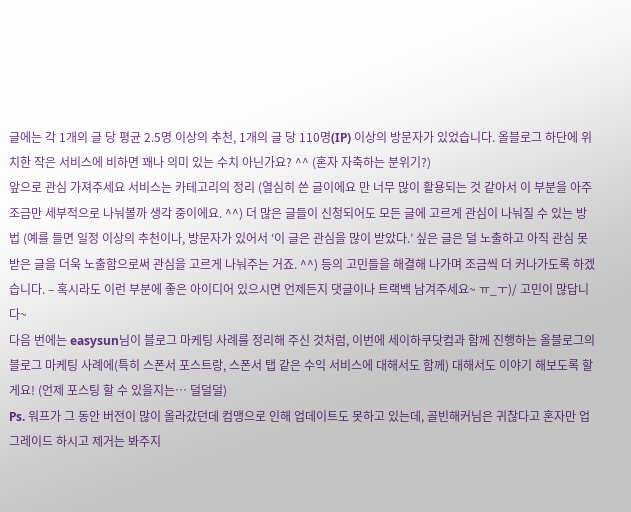글에는 각 1개의 글 당 평균 2.5명 이상의 추천, 1개의 글 당 110명(IP) 이상의 방문자가 있었습니다. 올블로그 하단에 위치한 작은 서비스에 비하면 꽤나 의미 있는 수치 아닌가요? ^^ (혼자 자축하는 분위기?)
앞으로 관심 가져주세요 서비스는 카테고리의 정리 (열심히 쓴 글이에요 만 너무 많이 활용되는 것 같아서 이 부분을 아주 조금만 세부적으로 나눠볼까 생각 중이에요. ^^) 더 많은 글들이 신청되어도 모든 글에 고르게 관심이 나눠질 수 있는 방법 (예를 들면 일정 이상의 추천이나, 방문자가 있어서 ‘이 글은 관심을 많이 받았다.’ 싶은 글은 덜 노출하고 아직 관심 못 받은 글을 더욱 노출함으로써 관심을 고르게 나눠주는 거죠. ^^) 등의 고민들을 해결해 나가며 조금씩 더 커나가도록 하겠습니다. – 혹시라도 이런 부분에 좋은 아이디어 있으시면 언제든지 댓글이나 트랙백 남겨주세요~ ㅠ_ㅜ)/ 고민이 많답니다~
다음 번에는 easysun님이 블로그 마케팅 사례를 정리해 주신 것처럼, 이번에 세이하쿠닷컴과 함께 진행하는 올블로그의 블로그 마케팅 사례에(특히 스폰서 포스트랑, 스폰서 탭 같은 수익 서비스에 대해서도 함께) 대해서도 이야기 해보도록 할게요! (언제 포스팅 할 수 있을지는… 덜덜덜)
Ps. 워프가 그 동안 버전이 많이 올라갔던데 컴맹으로 인해 업데이트도 못하고 있는데, 골빈해커님은 귀찮다고 혼자만 업그레이드 하시고 제거는 봐주지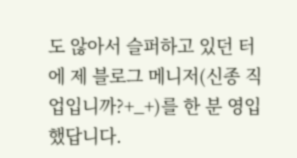도 않아서 슬퍼하고 있던 터에 제 블로그 메니저(신종 직업입니까?+_+)를 한 분 영입했답니다.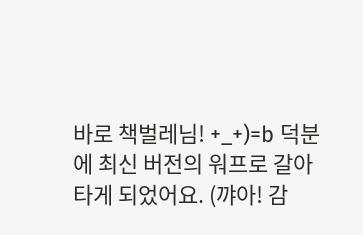바로 책벌레님! +_+)=b 덕분에 최신 버전의 워프로 갈아타게 되었어요. (꺄아! 감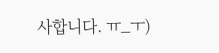사합니다. ㅠ_ㅜ)